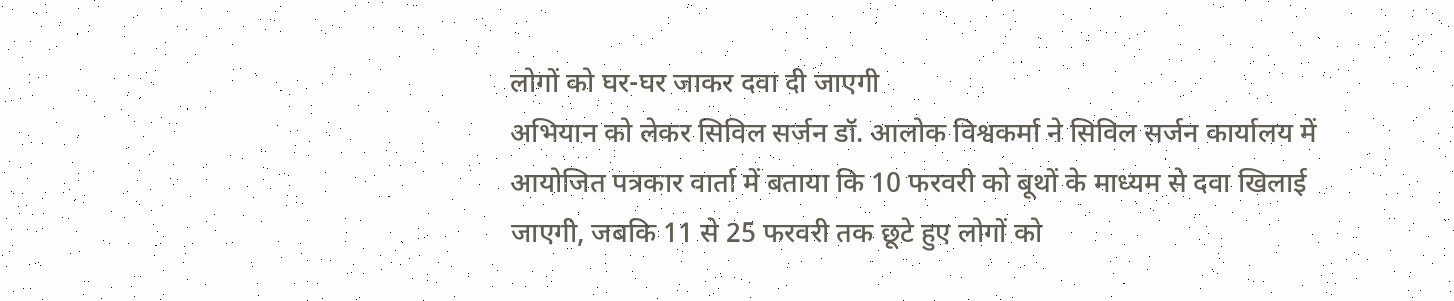लोगों को घर-घर जाकर दवा दी जाएगी
अभियान को लेकर सिविल सर्जन डॉ. आलोक विश्वकर्मा ने सिविल सर्जन कार्यालय में आयोजित पत्रकार वार्ता में बताया कि 10 फरवरी को बूथों के माध्यम से दवा खिलाई जाएगी, जबकि 11 से 25 फरवरी तक छूटे हुए लोगों को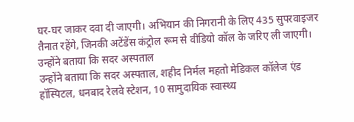घर-घर जाकर दवा दी जाएगी। अभियान की निगरानी के लिए 435 सुपरवाइजर तैनात रहेंगे, जिनकी अटेंडेंस कंट्रोल रूम से वीडियो कॉल के जरिए ली जाएगी।
उन्होंने बताया कि सदर अस्पताल
उन्होंने बताया कि सदर अस्पताल, शहीद निर्मल महतो मेडिकल कॉलेज एंड हॉस्पिटल, धनबाद रेलवे स्टेशन, 10 सामुदायिक स्वास्थ्य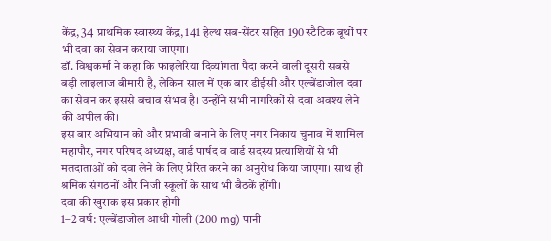केंद्र, 34 प्राथमिक स्वास्थ्य केंद्र, 141 हेल्थ सब-सेंटर सहित 190 स्टैटिक बूथों पर भी दवा का सेवन कराया जाएगा।
डॉ. विश्वकर्मा ने कहा कि फाइलेरिया दिव्यांगता पैदा करने वाली दूसरी सबसे बड़ी लाइलाज बीमारी है, लेकिन साल में एक बार डीईसी और एल्बेंडाजोल दवा का सेवन कर इससे बचाव संभव है। उन्होंने सभी नागरिकों से दवा अवश्य लेने की अपील की।
इस बार अभियान को और प्रभावी बनाने के लिए नगर निकाय चुनाव में शामिल महापौर, नगर परिषद अध्यक्ष, वार्ड पार्षद व वार्ड सदस्य प्रत्याशियों से भी मतदाताओं को दवा लेने के लिए प्रेरित करने का अनुरोध किया जाएगा। साथ ही श्रमिक संगठनों और निजी स्कूलों के साथ भी बैठकें होंगी।
दवा की खुराक इस प्रकार होगी
1–2 वर्ष: एल्बेंडाजोल आधी गोली (200 mg) पानी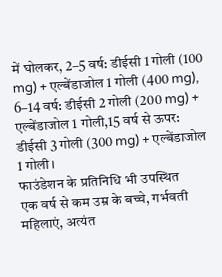में घोलकर, 2–5 वर्ष: डीईसी 1 गोली (100 mg) + एल्बेंडाजोल 1 गोली (400 mg), 6–14 वर्ष: डीईसी 2 गोली (200 mg) + एल्बेंडाजोल 1 गोली,15 वर्ष से ऊपर: डीईसी 3 गोली (300 mg) + एल्बेंडाजोल 1 गोली।
फाउंडेशन के प्रतिनिधि भी उपस्थित
एक वर्ष से कम उम्र के बच्चे, गर्भवती महिलाएं, अत्यंत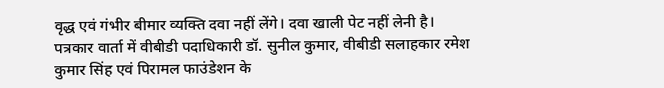वृद्ध एवं गंभीर बीमार व्यक्ति दवा नहीं लेंगे। दवा खाली पेट नहीं लेनी है। पत्रकार वार्ता में वीबीडी पदाधिकारी डॉ. सुनील कुमार, वीबीडी सलाहकार रमेश कुमार सिंह एवं पिरामल फाउंडेशन के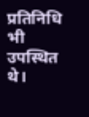प्रतिनिधि भी उपस्थित थे।